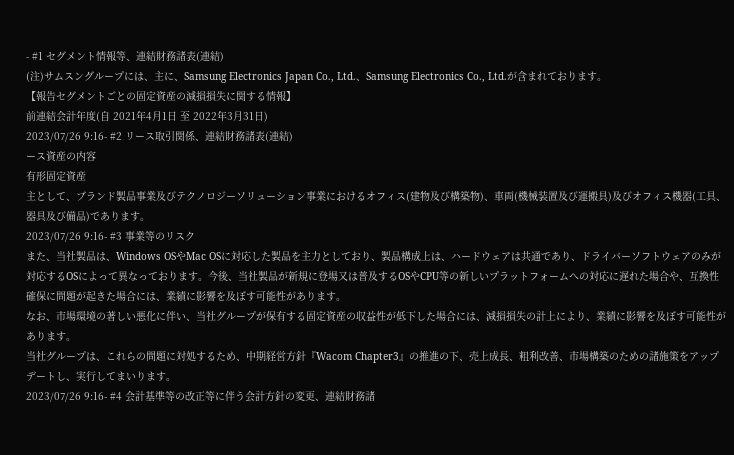- #1 セグメント情報等、連結財務諸表(連結)
(注)サムスングループには、主に、Samsung Electronics Japan Co., Ltd.、Samsung Electronics Co., Ltd.が含まれております。
【報告セグメントごとの固定資産の減損損失に関する情報】
前連結会計年度(自 2021年4月1日 至 2022年3月31日)
2023/07/26 9:16- #2 リース取引関係、連結財務諸表(連結)
ース資産の内容
有形固定資産
主として、ブランド製品事業及びテクノロジーソリューション事業におけるオフィス(建物及び構築物)、車両(機械装置及び運搬具)及びオフィス機器(工具、器具及び備品)であります。
2023/07/26 9:16- #3 事業等のリスク
また、当社製品は、Windows OSやMac OSに対応した製品を主力としており、製品構成上は、ハードウェアは共通であり、ドライバーソフトウェアのみが対応するOSによって異なっております。今後、当社製品が新規に登場又は普及するOSやCPU等の新しいプラットフォームへの対応に遅れた場合や、互換性確保に問題が起きた場合には、業績に影響を及ぼす可能性があります。
なお、市場環境の著しい悪化に伴い、当社グループが保有する固定資産の収益性が低下した場合には、減損損失の計上により、業績に影響を及ぼす可能性があります。
当社グループは、これらの問題に対処するため、中期経営方針『Wacom Chapter3』の推進の下、売上成長、粗利改善、市場構築のための諸施策をアップデートし、実行してまいります。
2023/07/26 9:16- #4 会計基準等の改正等に伴う会計方針の変更、連結財務諸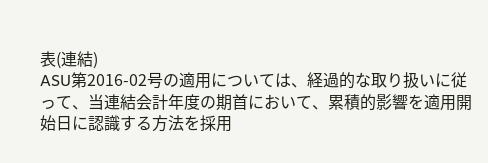表(連結)
ASU第2016-02号の適用については、経過的な取り扱いに従って、当連結会計年度の期首において、累積的影響を適用開始日に認識する方法を採用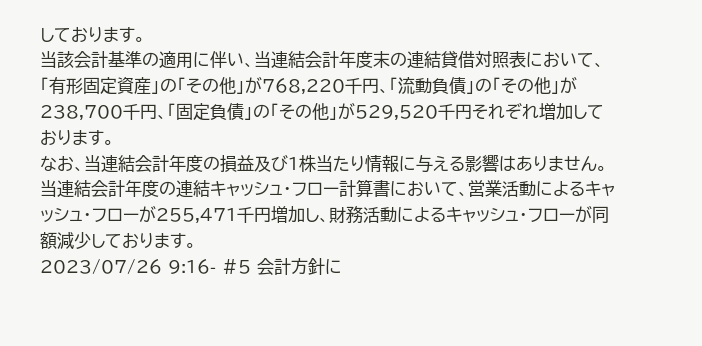しております。
当該会計基準の適用に伴い、当連結会計年度末の連結貸借対照表において、「有形固定資産」の「その他」が768,220千円、「流動負債」の「その他」が238,700千円、「固定負債」の「その他」が529,520千円それぞれ増加しております。
なお、当連結会計年度の損益及び1株当たり情報に与える影響はありません。当連結会計年度の連結キャッシュ・フロー計算書において、営業活動によるキャッシュ・フローが255,471千円増加し、財務活動によるキャッシュ・フローが同額減少しております。
2023/07/26 9:16- #5 会計方針に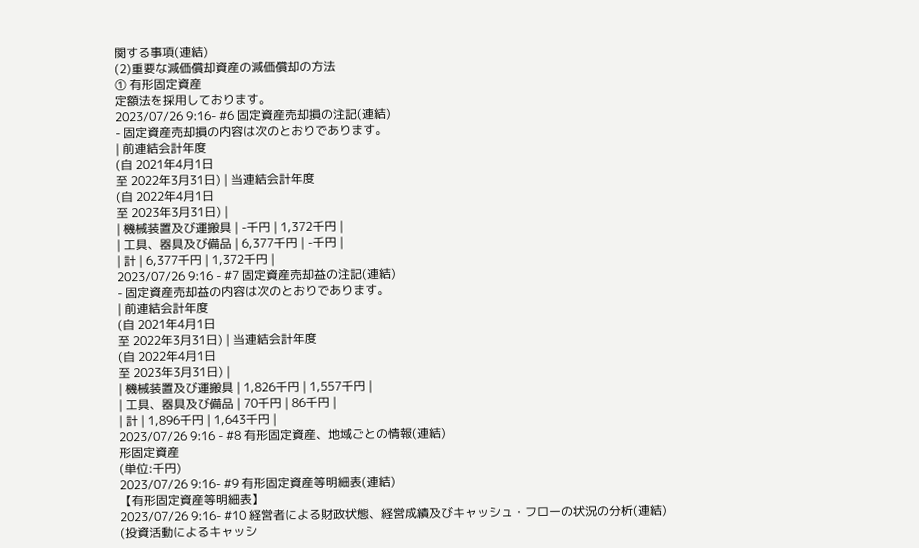関する事項(連結)
(2)重要な減価償却資産の減価償却の方法
① 有形固定資産
定額法を採用しております。
2023/07/26 9:16- #6 固定資産売却損の注記(連結)
- 固定資産売却損の内容は次のとおりであります。
| 前連結会計年度
(自 2021年4月1日
至 2022年3月31日) | 当連結会計年度
(自 2022年4月1日
至 2023年3月31日) |
| 機械装置及び運搬具 | -千円 | 1,372千円 |
| 工具、器具及び備品 | 6,377千円 | -千円 |
| 計 | 6,377千円 | 1,372千円 |
2023/07/26 9:16 - #7 固定資産売却益の注記(連結)
- 固定資産売却益の内容は次のとおりであります。
| 前連結会計年度
(自 2021年4月1日
至 2022年3月31日) | 当連結会計年度
(自 2022年4月1日
至 2023年3月31日) |
| 機械装置及び運搬具 | 1,826千円 | 1,557千円 |
| 工具、器具及び備品 | 70千円 | 86千円 |
| 計 | 1,896千円 | 1,643千円 |
2023/07/26 9:16 - #8 有形固定資産、地域ごとの情報(連結)
形固定資産
(単位:千円)
2023/07/26 9:16- #9 有形固定資産等明細表(連結)
【有形固定資産等明細表】
2023/07/26 9:16- #10 経営者による財政状態、経営成績及びキャッシュ・フローの状況の分析(連結)
(投資活動によるキャッシ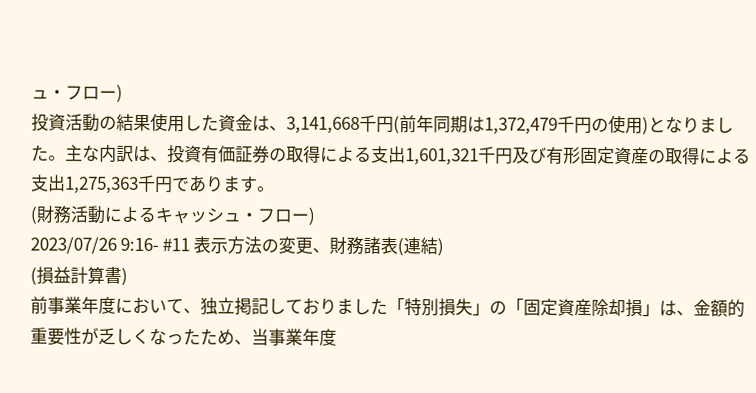ュ・フロー)
投資活動の結果使用した資金は、3,141,668千円(前年同期は1,372,479千円の使用)となりました。主な内訳は、投資有価証券の取得による支出1,601,321千円及び有形固定資産の取得による支出1,275,363千円であります。
(財務活動によるキャッシュ・フロー)
2023/07/26 9:16- #11 表示方法の変更、財務諸表(連結)
(損益計算書)
前事業年度において、独立掲記しておりました「特別損失」の「固定資産除却損」は、金額的重要性が乏しくなったため、当事業年度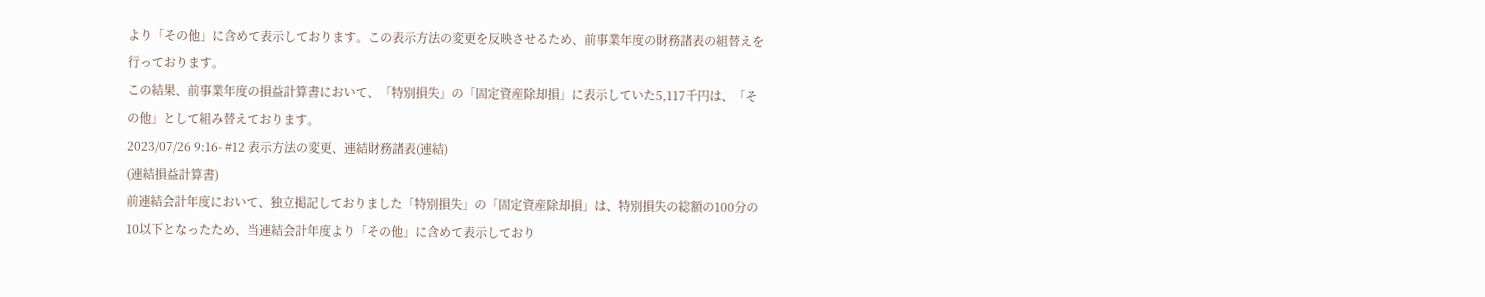より「その他」に含めて表示しております。この表示方法の変更を反映させるため、前事業年度の財務諸表の組替えを行っております。
この結果、前事業年度の損益計算書において、「特別損失」の「固定資産除却損」に表示していた5,117千円は、「その他」として組み替えております。
2023/07/26 9:16- #12 表示方法の変更、連結財務諸表(連結)
(連結損益計算書)
前連結会計年度において、独立掲記しておりました「特別損失」の「固定資産除却損」は、特別損失の総額の100分の10以下となったため、当連結会計年度より「その他」に含めて表示しており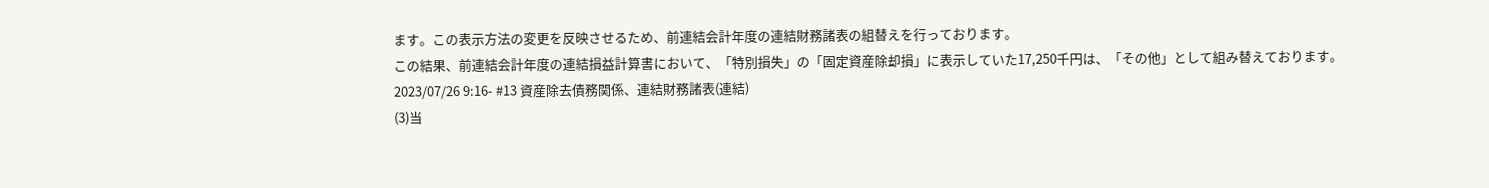ます。この表示方法の変更を反映させるため、前連結会計年度の連結財務諸表の組替えを行っております。
この結果、前連結会計年度の連結損益計算書において、「特別損失」の「固定資産除却損」に表示していた17,250千円は、「その他」として組み替えております。
2023/07/26 9:16- #13 資産除去債務関係、連結財務諸表(連結)
(3)当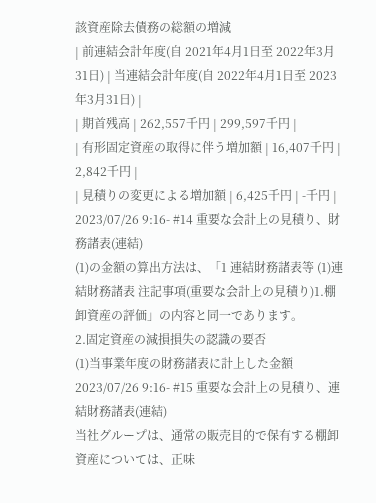該資産除去債務の総額の増減
| 前連結会計年度(自 2021年4月1日至 2022年3月31日) | 当連結会計年度(自 2022年4月1日至 2023年3月31日) |
| 期首残高 | 262,557千円 | 299,597千円 |
| 有形固定資産の取得に伴う増加額 | 16,407千円 | 2,842千円 |
| 見積りの変更による増加額 | 6,425千円 | -千円 |
2023/07/26 9:16- #14 重要な会計上の見積り、財務諸表(連結)
(1)の金額の算出方法は、「1 連結財務諸表等 (1)連結財務諸表 注記事項(重要な会計上の見積り)1.棚卸資産の評価」の内容と同一であります。
2.固定資産の減損損失の認識の要否
(1)当事業年度の財務諸表に計上した金額
2023/07/26 9:16- #15 重要な会計上の見積り、連結財務諸表(連結)
当社グループは、通常の販売目的で保有する棚卸資産については、正味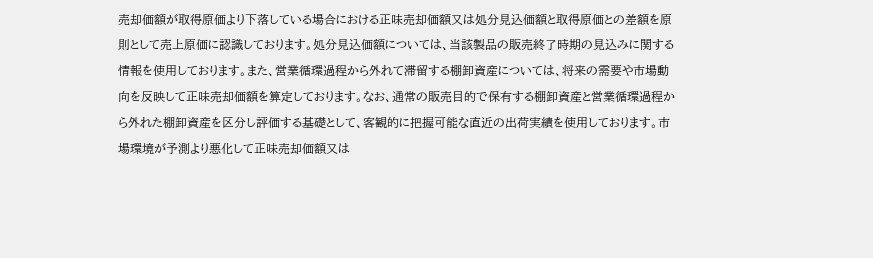売却価額が取得原価より下落している場合における正味売却価額又は処分見込価額と取得原価との差額を原則として売上原価に認識しております。処分見込価額については、当該製品の販売終了時期の見込みに関する情報を使用しております。また、営業循環過程から外れて滞留する棚卸資産については、将来の需要や市場動向を反映して正味売却価額を算定しております。なお、通常の販売目的で保有する棚卸資産と営業循環過程から外れた棚卸資産を区分し評価する基礎として、客観的に把握可能な直近の出荷実績を使用しております。市場環境が予測より悪化して正味売却価額又は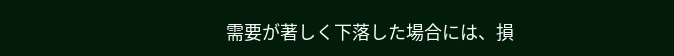需要が著しく下落した場合には、損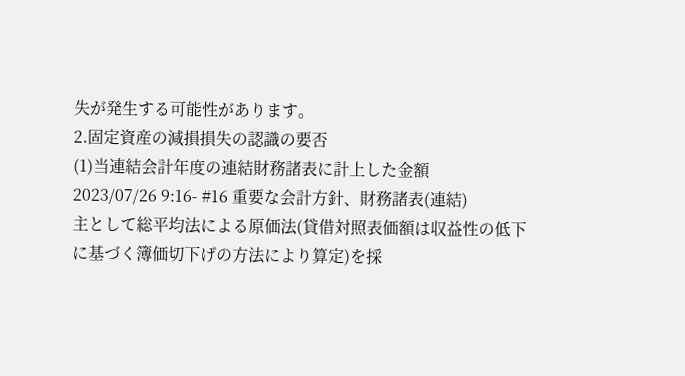失が発生する可能性があります。
2.固定資産の減損損失の認識の要否
(1)当連結会計年度の連結財務諸表に計上した金額
2023/07/26 9:16- #16 重要な会計方針、財務諸表(連結)
主として総平均法による原価法(貸借対照表価額は収益性の低下に基づく簿価切下げの方法により算定)を採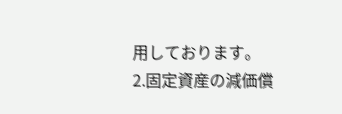用しております。
2.固定資産の減価償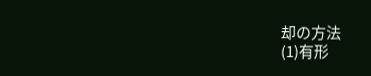却の方法
(1)有形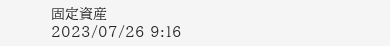固定資産
2023/07/26 9:16